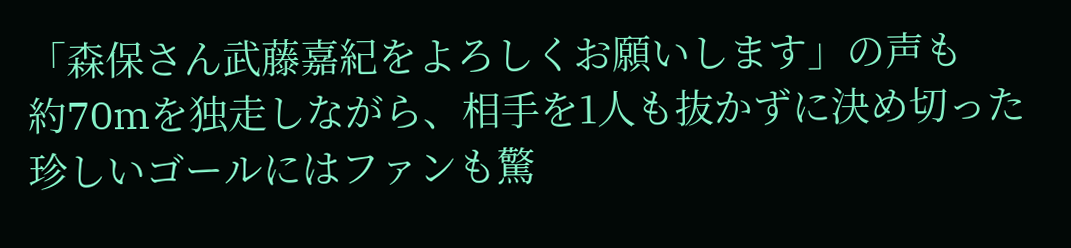「森保さん武藤嘉紀をよろしくお願いします」の声も
約70mを独走しながら、相手を1人も抜かずに決め切った珍しいゴールにはファンも驚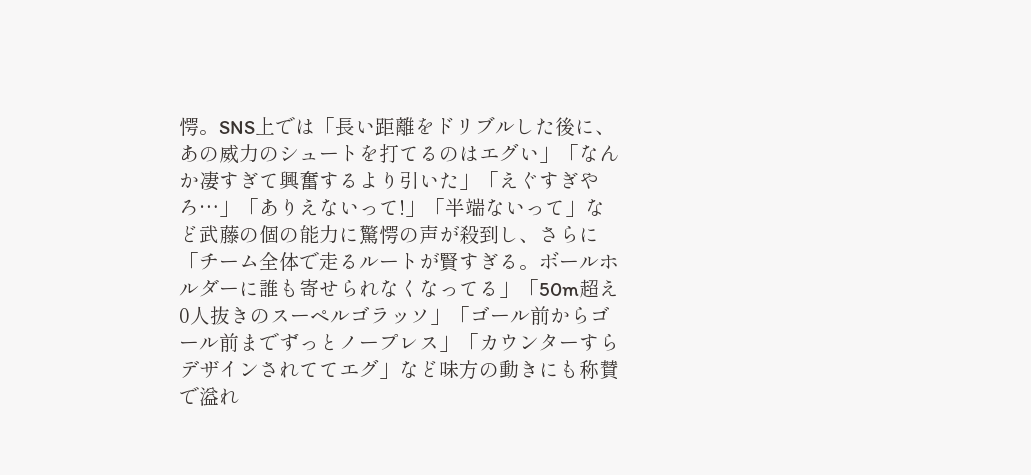愕。SNS上では「長い距離をドリブルした後に、あの威力のシュートを打てるのはエグい」「なんか凄すぎて興奮するより引いた」「えぐすぎやろ…」「ありえないって!」「半端ないって」など武藤の個の能力に驚愕の声が殺到し、さらに「チーム全体で走るルートが賢すぎる。ボールホルダーに誰も寄せられなくなってる」「50m超え0人抜きのスーペルゴラッソ」「ゴール前からゴール前までずっとノープレス」「カウンターすらデザインされててエグ」など味方の動きにも称賛で溢れ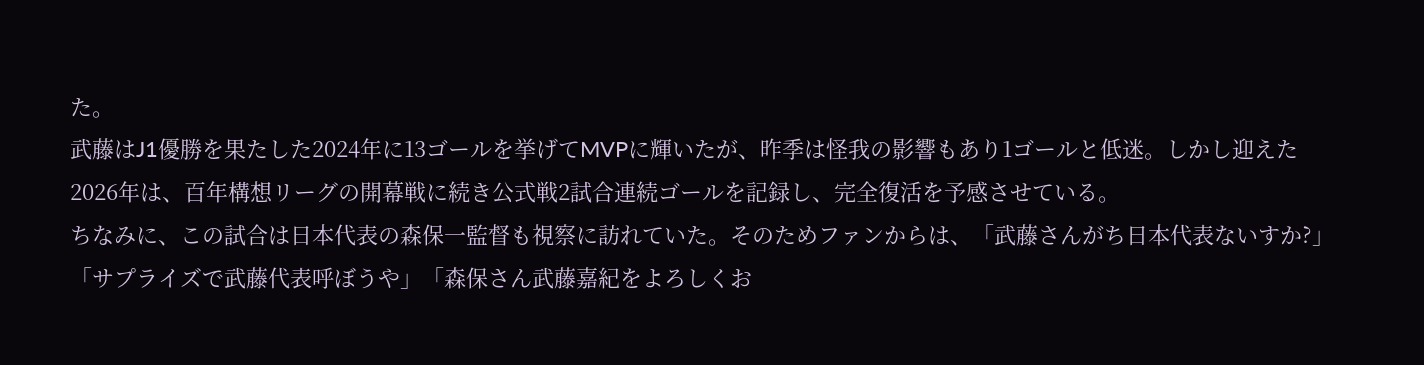た。
武藤はJ1優勝を果たした2024年に13ゴールを挙げてMVPに輝いたが、昨季は怪我の影響もあり1ゴールと低迷。しかし迎えた2026年は、百年構想リーグの開幕戦に続き公式戦2試合連続ゴールを記録し、完全復活を予感させている。
ちなみに、この試合は日本代表の森保一監督も視察に訪れていた。そのためファンからは、「武藤さんがち日本代表ないすか?」「サプライズで武藤代表呼ぼうや」「森保さん武藤嘉紀をよろしくお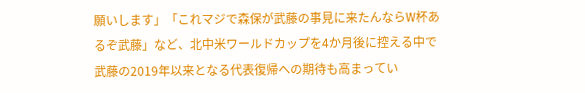願いします」「これマジで森保が武藤の事見に来たんならW杯あるぞ武藤」など、北中米ワールドカップを4か月後に控える中で武藤の2019年以来となる代表復帰への期待も高まってい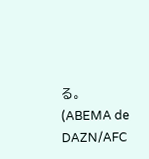る。
(ABEMA de DAZN/AFC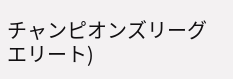チャンピオンズリーグエリート)